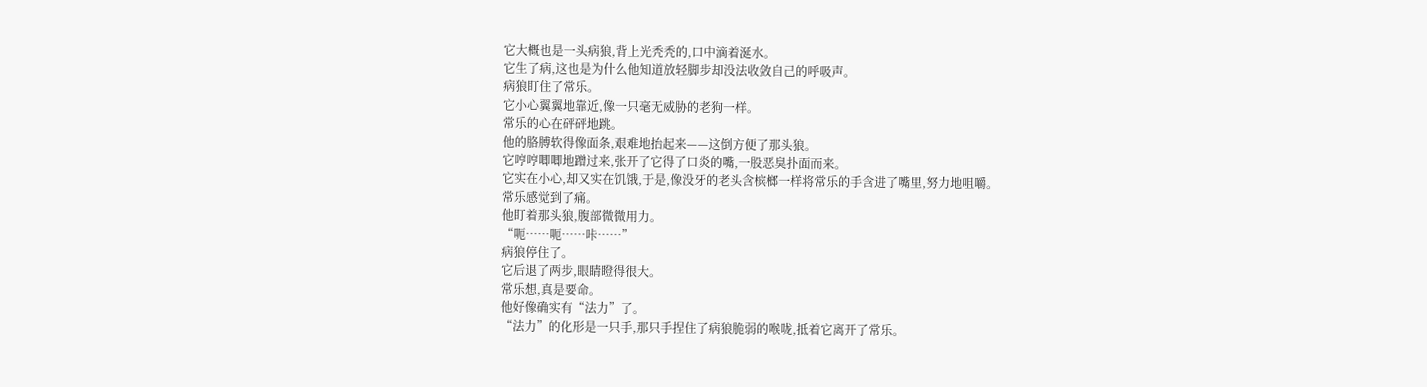它大概也是一头病狼,背上光秃秃的,口中滴着涎水。
它生了病,这也是为什么他知道放轻脚步却没法收敛自己的呼吸声。
病狼盯住了常乐。
它小心翼翼地靠近,像一只毫无威胁的老狗一样。
常乐的心在砰砰地跳。
他的胳膊软得像面条,艰难地抬起来——这倒方便了那头狼。
它哼哼唧唧地蹭过来,张开了它得了口炎的嘴,一股恶臭扑面而来。
它实在小心,却又实在饥饿,于是,像没牙的老头含槟榔一样将常乐的手含进了嘴里,努力地咀嚼。
常乐感觉到了痛。
他盯着那头狼,腹部微微用力。
“呃……呃……咔……”
病狼停住了。
它后退了两步,眼睛瞪得很大。
常乐想,真是要命。
他好像确实有“法力”了。
“法力”的化形是一只手,那只手捏住了病狼脆弱的喉咙,抵着它离开了常乐。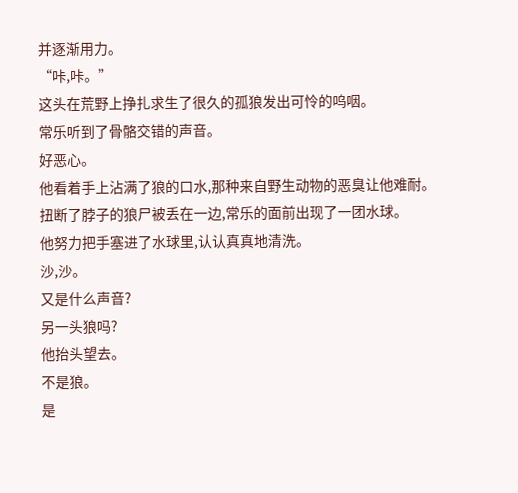并逐渐用力。
“咔,咔。”
这头在荒野上挣扎求生了很久的孤狼发出可怜的呜咽。
常乐听到了骨骼交错的声音。
好恶心。
他看着手上沾满了狼的口水,那种来自野生动物的恶臭让他难耐。
扭断了脖子的狼尸被丢在一边,常乐的面前出现了一团水球。
他努力把手塞进了水球里,认认真真地清洗。
沙,沙。
又是什么声音?
另一头狼吗?
他抬头望去。
不是狼。
是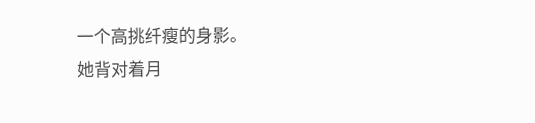一个高挑纤瘦的身影。
她背对着月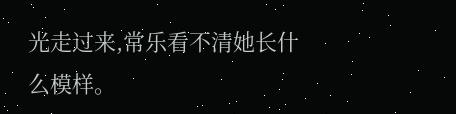光走过来,常乐看不清她长什么模样。